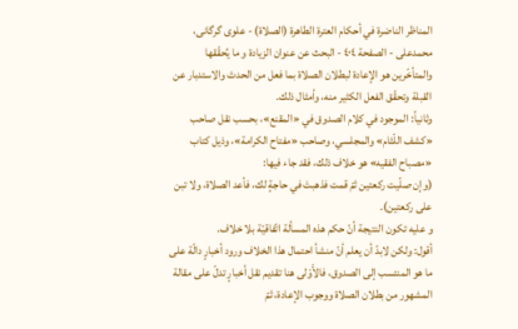المناظر الناضرة في أحکام العترة الطاهرة (الصلاة) - علوی گرگانی، محمدعلی - الصفحة ٤٠٤ - البحث عن عنوان الزيادة و ما يُحقّقها
والمتأخّرين هو الإعادة لبطلان الصلاة بما فعل من الحدث والاستدبار عن القبلة وتحقّق الفعل الكثير منه، وأمثال ذلك.
وثانياً: الموجود في كلام الصدوق في «المقنع»، بحسب نقل صاحب «كشف اللّثام» والمجلسي، وصاحب «مفتاح الكرامة»، وذيل كتاب «مصباح الفقيه» هو خلاف ذلك، فقد جاء فيها:
(وإن صلّيت ركعتين ثمّ قمت فذهبتَ في حاجةٍ لك، فأعد الصلاة، ولا تبن على ركعتين).
و عليه تكون النتيجة أنّ حكم هذه المسألة اتّفاقيّة بلا خلاف.
أقول: ولكن لابدّ أن يعلم أنّ منشأ احتمال هذا الخلاف ورود أخبارٍ دالّة على ما هو المنتسب إلى الصدوق، فالأَوْلى هنا تقديم نقل أخبارٍ تدلّ على مقالة المشهور من بطلان الصلاة ووجوب الإعادة، ثمّ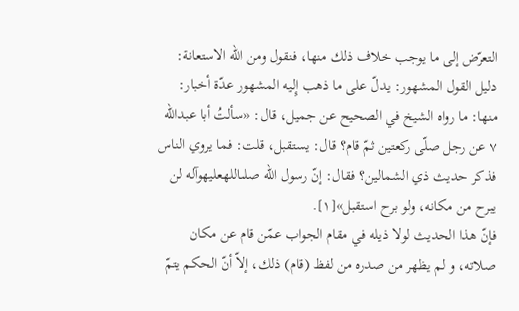التعرّض إلى ما يوجب خلاف ذلك منها، فنقول ومن اللّه الاستعانة:
دليل القول المشهور: يدلّ على ما ذهب إِليه المشهور عدّة أخبار:
منها: ما رواه الشيخ في الصحيح عن جميل، قال: «سألتُ أبا عبداللّه ٧ عن رجل صلّى ركعتين ثمّ قام؟ قال: يستقبل، قلت: فما يروي الناس فذكر حديث ذي الشمالين؟ فقال: إنّ رسول اللّه صلىاللهعليهوآله لن يبرح من مكانه، ولو برح استقبل»[١].
فإنّ هذا الحديث لولا ذيله في مقام الجواب عمّن قام عن مكان صلاته، و لم يظهر من صدره من لفظ (قام) ذلك، إلاّ أنّ الحكم يتمّ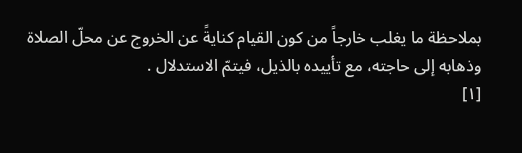بملاحظة ما يغلب خارجاً من كون القيام كنايةً عن الخروج عن محلّ الصلاة وذهابه إلى حاجته، مع تأييده بالذيل، فيتمّ الاستدلال .
[١]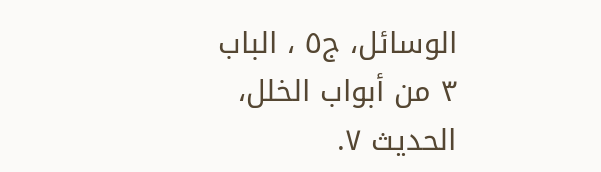الوسائل، ج٥ ، الباب ٣ من أبواب الخلل، الحديث ٧.